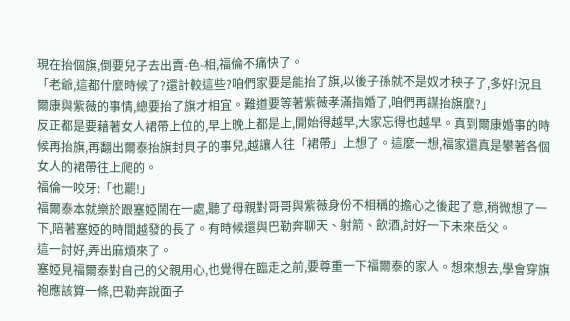現在抬個旗,倒要兒子去出賣-色-相,福倫不痛快了。
「老爺,這都什麼時候了?還計較這些?咱們家要是能抬了旗,以後子孫就不是奴才秧子了,多好!況且爾康與紫薇的事情,總要抬了旗才相宜。難道要等著紫薇孝滿指婚了,咱們再謀抬旗麼?」
反正都是要藉著女人裙帶上位的,早上晚上都是上,開始得越早,大家忘得也越早。真到爾康婚事的時候再抬旗,再翻出爾泰抬旗封貝子的事兒,越讓人往「裙帶」上想了。這麼一想,福家還真是攀著各個女人的裙帶往上爬的。
福倫一咬牙:「也罷!」
福爾泰本就樂於跟塞婭鬧在一處,聽了母親對哥哥與紫薇身份不相稱的擔心之後起了意,稍微想了一下,陪著塞婭的時間越發的長了。有時候還與巴勒奔聊天、射箭、飲酒,討好一下未來岳父。
這一討好,弄出麻煩來了。
塞婭見福爾泰對自己的父親用心,也覺得在臨走之前,要尊重一下福爾泰的家人。想來想去,學會穿旗袍應該算一條,巴勒奔說面子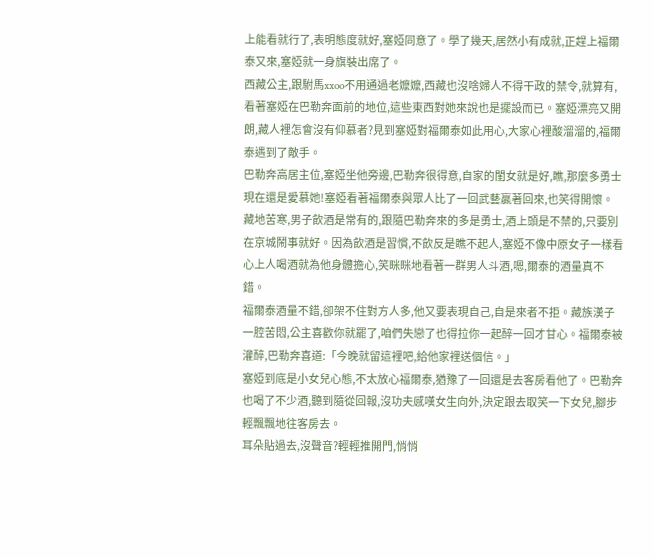上能看就行了,表明態度就好,塞婭同意了。學了幾天,居然小有成就,正趕上福爾泰又來,塞婭就一身旗裝出席了。
西藏公主,跟駙馬xxoo不用通過老嬤嬤,西藏也沒啥婦人不得干政的禁令,就算有,看著塞婭在巴勒奔面前的地位,這些東西對她來說也是擺設而已。塞婭漂亮又開朗,藏人裡怎會沒有仰慕者?見到塞婭對福爾泰如此用心,大家心裡酸溜溜的,福爾泰遇到了敵手。
巴勒奔高居主位,塞婭坐他旁邊,巴勒奔很得意,自家的閨女就是好,瞧,那麼多勇士現在還是愛慕她!塞婭看著福爾泰與眾人比了一回武藝贏著回來,也笑得開懷。藏地苦寒,男子飲酒是常有的,跟隨巴勒奔來的多是勇士,酒上頭是不禁的,只要別在京城鬧事就好。因為飲酒是習慣,不飲反是瞧不起人,塞婭不像中原女子一樣看心上人喝酒就為他身體擔心,笑眯眯地看著一群男人斗酒,嗯,爾泰的酒量真不錯。
福爾泰酒量不錯,卻架不住對方人多,他又要表現自己,自是來者不拒。藏族漢子一腔苦悶,公主喜歡你就罷了,咱們失戀了也得拉你一起醉一回才甘心。福爾泰被灌醉,巴勒奔喜道:「今晚就留這裡吧,給他家裡送個信。」
塞婭到底是小女兒心態,不太放心福爾泰,猶豫了一回還是去客房看他了。巴勒奔也喝了不少酒,聽到隨從回報,沒功夫感嘆女生向外,決定跟去取笑一下女兒,腳步輕飄飄地往客房去。
耳朵貼過去,沒聲音?輕輕推開門,悄悄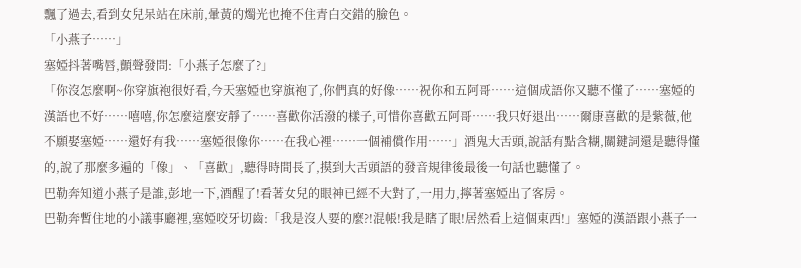飄了過去,看到女兒呆站在床前,暈黃的燭光也掩不住青白交錯的臉色。
「小燕子……」
塞婭抖著嘴唇,顫聲發問:「小燕子怎麼了?」
「你沒怎麼啊~你穿旗袍很好看,今天塞婭也穿旗袍了,你們真的好像……祝你和五阿哥……這個成語你又聽不懂了……塞婭的漢語也不好……嘻嘻,你怎麼這麼安靜了……喜歡你活潑的樣子,可惜你喜歡五阿哥……我只好退出……爾康喜歡的是紫薇,他不願娶塞婭……還好有我……塞婭很像你……在我心裡……一個補償作用……」酒鬼大舌頭,說話有點含糊,關鍵詞還是聽得懂的,說了那麼多遍的「像」、「喜歡」,聽得時間長了,摸到大舌頭語的發音規律後最後一句話也聽懂了。
巴勒奔知道小燕子是誰,彭地一下,酒醒了!看著女兒的眼神已經不大對了,一用力,擰著塞婭出了客房。
巴勒奔暫住地的小議事廳裡,塞婭咬牙切齒:「我是沒人要的麼?!混帳!我是瞎了眼!居然看上這個東西!」塞婭的漢語跟小燕子一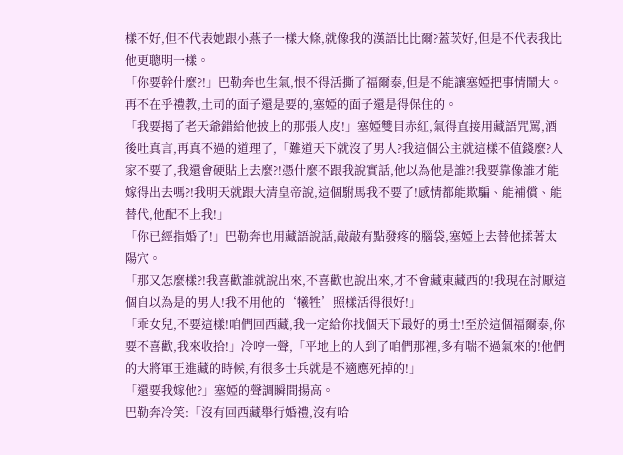樣不好,但不代表她跟小燕子一樣大條,就像我的漢語比比爾?蓋茨好,但是不代表我比他更聰明一樣。
「你要幹什麼?!」巴勒奔也生氣,恨不得活撕了福爾泰,但是不能讓塞婭把事情鬧大。再不在乎禮教,土司的面子還是要的,塞婭的面子還是得保住的。
「我要揭了老天爺錯給他披上的那張人皮!」塞婭雙目赤紅,氣得直接用藏語咒罵,酒後吐真言,再真不過的道理了,「難道天下就沒了男人?我這個公主就這樣不值錢麼?人家不要了,我還會硬貼上去麼?!憑什麼不跟我說實話,他以為他是誰?!我要靠像誰才能嫁得出去嗎?!我明天就跟大清皇帝說,這個駙馬我不要了!感情都能欺騙、能補償、能替代,他配不上我!」
「你已經指婚了!」巴勒奔也用藏語說話,敲敲有點發疼的腦袋,塞婭上去替他揉著太陽穴。
「那又怎麼樣?!我喜歡誰就說出來,不喜歡也說出來,才不會藏東藏西的!我現在討厭這個自以為是的男人!我不用他的‘犧牲’照樣活得很好!」
「乖女兒,不要這樣!咱們回西藏,我一定給你找個天下最好的勇士!至於這個福爾泰,你要不喜歡,我來收拾!」冷哼一聲,「平地上的人到了咱們那裡,多有喘不過氣來的!他們的大將軍王進藏的時候,有很多士兵就是不適應死掉的!」
「還要我嫁他?」塞婭的聲調瞬間揚高。
巴勒奔冷笑:「沒有回西藏舉行婚禮,沒有哈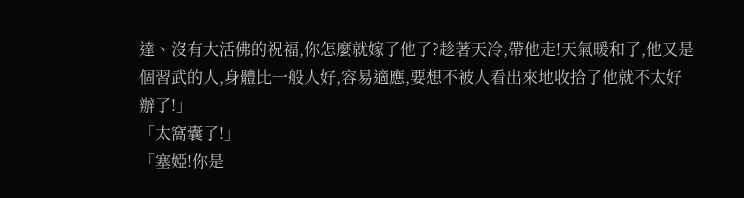達、沒有大活佛的祝福,你怎麼就嫁了他了?趁著天冷,帶他走!天氣暖和了,他又是個習武的人,身體比一般人好,容易適應,要想不被人看出來地收拾了他就不太好辦了!」
「太窩囊了!」
「塞婭!你是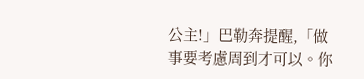公主!」巴勒奔提醒,「做事要考慮周到才可以。你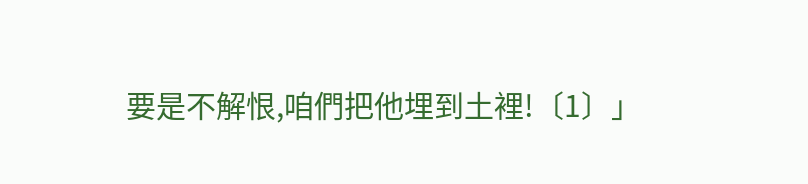要是不解恨,咱們把他埋到土裡!〔1〕」